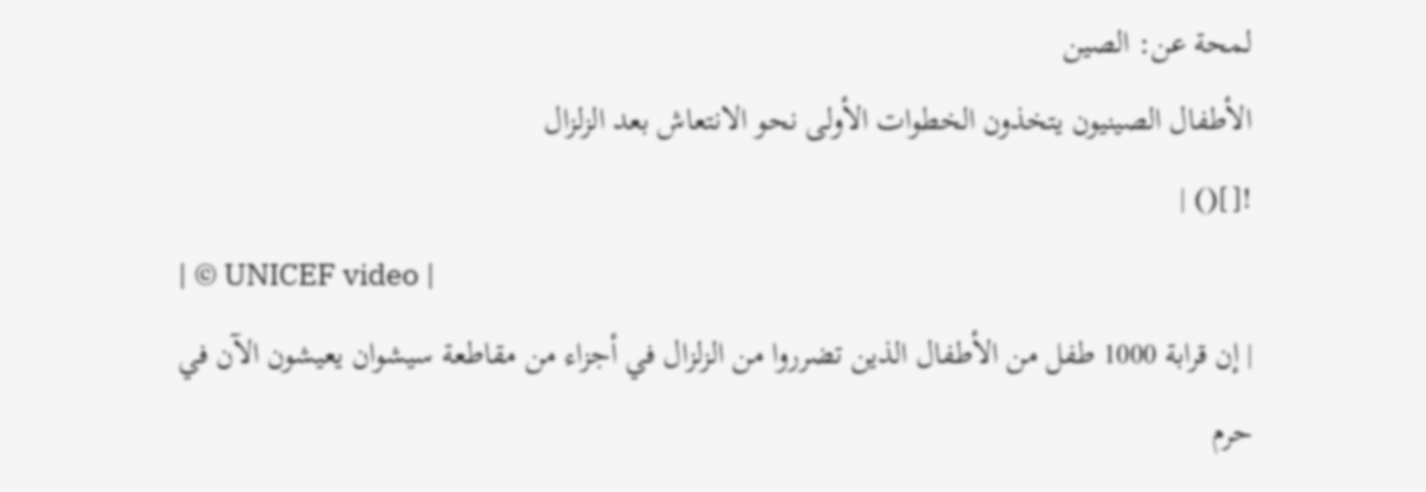لمحة عن: الصين
الأطفال الصينيون يتخذون الخطوات الأولى نحو الانتعاش بعد الزلزال
![]() |
| © UNICEF video |
| إن قرابة 1000 طفل من الأطفال الذين تضرروا من الزلزال في أجزاء من مقاطعة سيشوان يعيشون الآن في حرم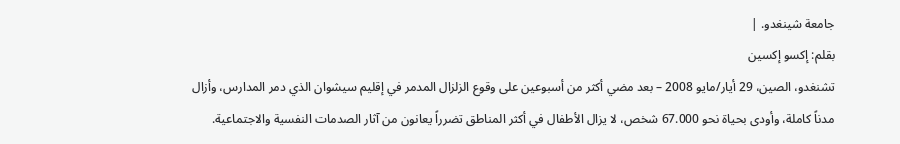جامعة شينغدو. |
بقلم: إكسو إكسين
تشنغدو، الصين، 29 أيار/مايو 2008 – بعد مضي أكثر من أسبوعين على وقوع الزلزال المدمر في إقليم سيشوان الذي دمر المدارس، وأزال مدناً كاملة، وأودى بحياة نحو 67.000 شخص، لا يزال الأطفال في أكثر المناطق تضرراً يعانون من آثار الصدمات النفسية والاجتماعية.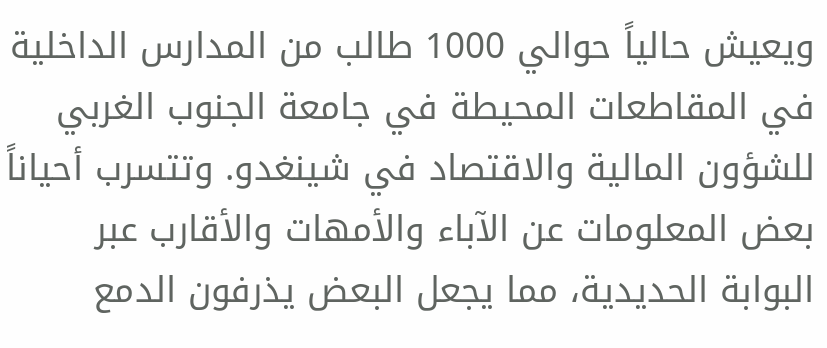ويعيش حالياً حوالي 1000 طالب من المدارس الداخلية في المقاطعات المحيطة في جامعة الجنوب الغربي للشؤون المالية والاقتصاد في شينغدو. وتتسرب أحياناً بعض المعلومات عن الآباء والأمهات والأقارب عبر البوابة الحديدية، مما يجعل البعض يذرفون الدمع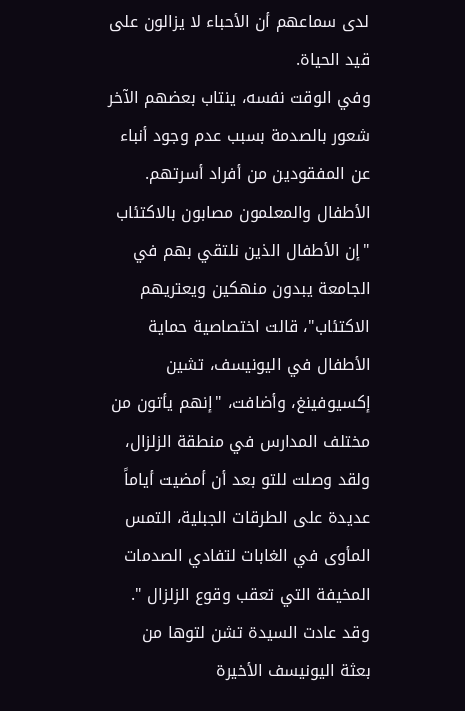لدى سماعهم أن الأحباء لا يزالون على قيد الحياة.
وفي الوقت نفسه، ينتاب بعضهم الآخر شعور بالصدمة بسبب عدم وجود أنباء عن المفقودين من أفراد أسرتهم.
الأطفال والمعلمون مصابون بالاكتئاب
"إن الأطفال الذين نلتقي بهم في الجامعة يبدون منهكين ويعتريهم الاكتئاب"، قالت اختصاصية حماية الأطفال في اليونيسف، تشين إكسيوفينغ، وأضافت، "إنهم يأتون من مختلف المدارس في منطقة الزلزال، ولقد وصلت للتو بعد أن أمضيت أياماً عديدة على الطرقات الجبلية، التمس المأوى في الغابات لتفادي الصدمات المخيفة التي تعقب وقوع الزلزال ".
وقد عادت السيدة تشن لتوها من بعثة اليونيسف الأخيرة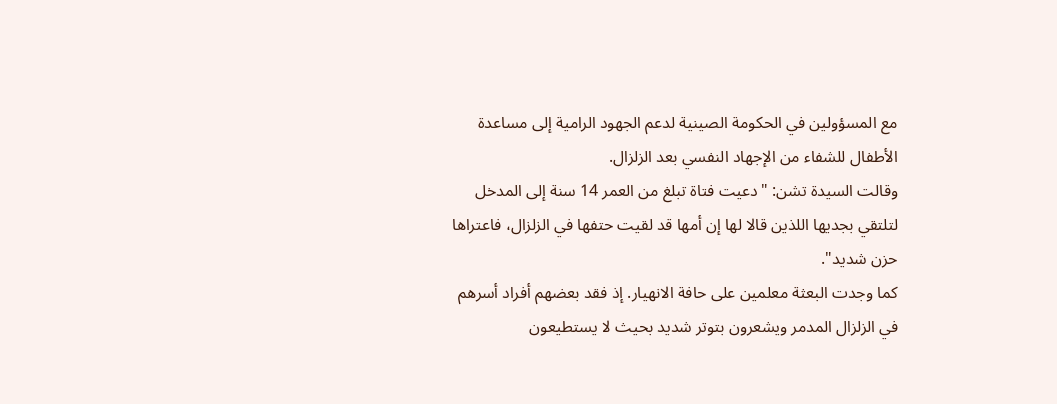مع المسؤولين في الحكومة الصينية لدعم الجهود الرامية إلى مساعدة الأطفال للشفاء من الإجهاد النفسي بعد الزلزال.
وقالت السيدة تشن: "دعيت فتاة تبلغ من العمر 14 سنة إلى المدخل لتلتقي بجديها اللذين قالا لها إن أمها قد لقيت حتفها في الزلزال، فاعتراها حزن شديد".
كما وجدت البعثة معلمين على حافة الانهيار. إذ فقد بعضهم أفراد أسرهم في الزلزال المدمر ويشعرون بتوتر شديد بحيث لا يستطيعون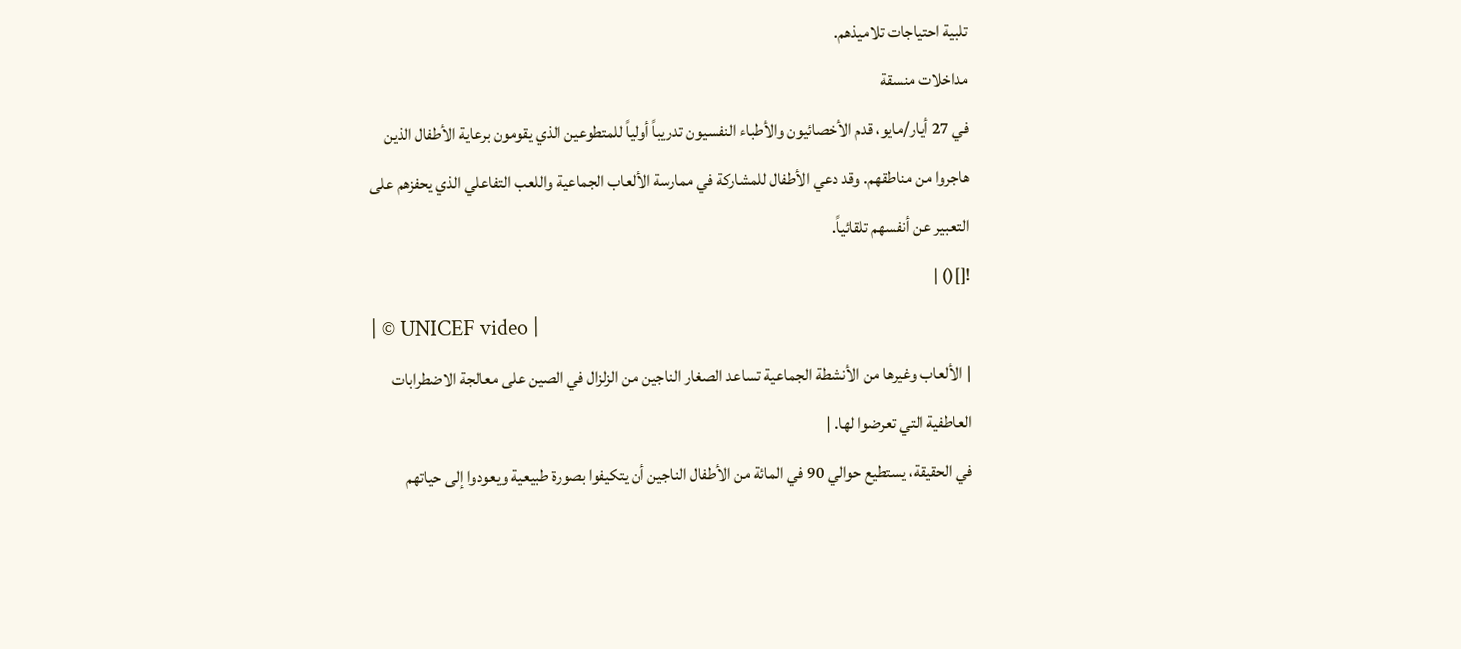تلبية احتياجات تلاميذهم.
مداخلات منسقة
في 27 أيار/مايو، قدم الأخصائيون والأطباء النفسيون تدريباً أولياً للمتطوعين الذي يقومون برعاية الأطفال الذين هاجروا من مناطقهم. وقد دعي الأطفال للمشاركة في ممارسة الألعاب الجماعية واللعب التفاعلي الذي يحفزهم على التعبير عن أنفسهم تلقائياً.
![]() |
| © UNICEF video |
| الألعاب وغيرها من الأنشطة الجماعية تساعد الصغار الناجين من الزلزال في الصين على معالجة الاضطرابات العاطفية التي تعرضوا لها. |
في الحقيقة، يستطيع حوالي 90 في المائة من الأطفال الناجين أن يتكيفوا بصورة طبيعية ويعودوا إلى حياتهم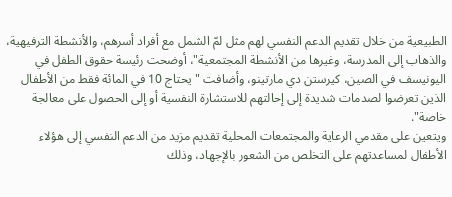الطبيعية من خلال تقديم الدعم النفسي لهم مثل لمّ الشمل مع أفراد أسرهم، والأنشطة الترفيهية، والذهاب إلى المدرسة، وغيرها من الأنشطة المجتمعية"، أوضحت رئيسة حقوق الطفل في اليونيسف في الصين، كيرستن دي مارتينو، وأضافت "يحتاج 10 في المائة فقط من الأطفال الذين تعرضوا لصدمات شديدة إلى إحالتهم للاستشارة النفسية أو إلى الحصول على معالجة خاصة".
ويتعين على مقدمي الرعاية والمجتمعات المحلية تقديم مزيد من الدعم النفسي إلى هؤلاء الأطفال لمساعدتهم على التخلص من الشعور بالإجهاد، وذلك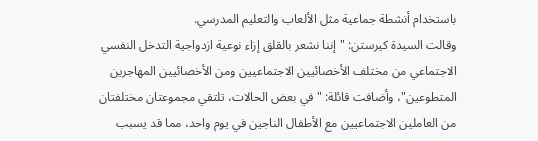باستخدام أنشطة جماعية مثل الألعاب والتعليم المدرسي.
وقالت السيدة كيرستن: "إننا نشعر بالقلق إزاء نوعية ازدواجية التدخل النفسي الاجتماعي من مختلف الأخصائيين الاجتماعيين ومن الأخصائيين المهاجرين المتطوعين"، وأضافت قائلة: "في بعض الحالات، تلتقي مجموعتان مختلفتان من العاملين الاجتماعيين مع الأطفال الناجين في يوم واحد، مما قد يسبب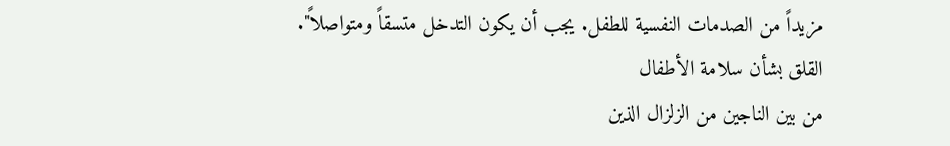مزيداً من الصدمات النفسية للطفل. يجب أن يكون التدخل متسقاً ومتواصلاً".
القلق بشأن سلامة الأطفال
من بين الناجين من الزلزال الذين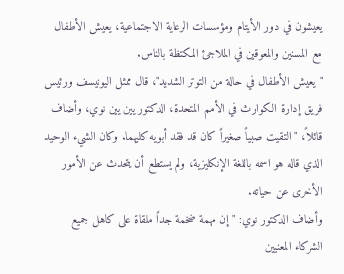يعيشون في دور الأيتام ومؤسسات الرعاية الاجتماعية، يعيش الأطفال مع المسنين والمعوقين في الملاجئ المكتظة بالناس.
"يعيش الأطفال في حالة من التوتر الشديد"، قال ممثل اليونيسف ورئيس فريق إدارة الكوارث في الأمم المتحدة، الدكتور يين يين نوي، وأضاف قائلاً، "التقيت صبياً صغيراً كان قد فقد أبويه كليهما. وكان الشيء الوحيد الذي قاله هو اسمه باللغة الإنكليزية، ولم يستطع أن يتحدث عن الأمور الأخرى عن حياته.
وأضاف الدكتور نوي: " إن مهمة ضخمة جداً ملقاة على كاهل جميع الشركاء المعنيين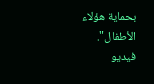بحماية هؤلاء الأطفال".
فيديو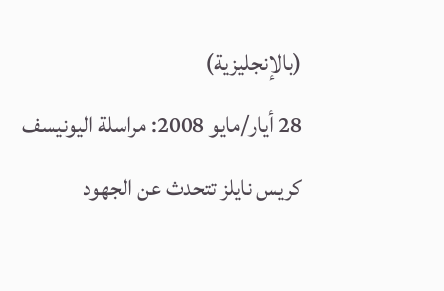(بالإنجليزية)
28 أيار/مايو 2008: مراسلة اليونيسف كريس نايلز تتحدث عن الجهود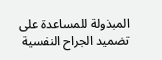المبذولة للمساعدة على تضميد الجراح النفسية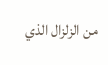من الزلزال الذي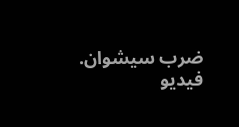ضرب سيشوان.
فيديو